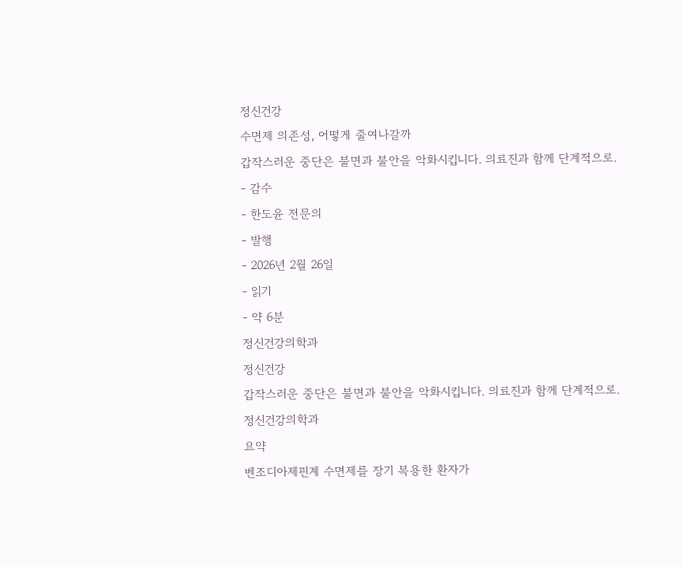정신건강
수면제 의존성, 어떻게 줄여나갈까
갑작스러운 중단은 불면과 불안을 악화시킵니다. 의료진과 함께 단계적으로.
- 감수
- 한도윤 전문의
- 발행
- 2026년 2월 26일
- 읽기
- 약 6분
정신건강의학과
정신건강
갑작스러운 중단은 불면과 불안을 악화시킵니다. 의료진과 함께 단계적으로.
정신건강의학과
요약
벤조디아제핀계 수면제를 장기 복용한 환자가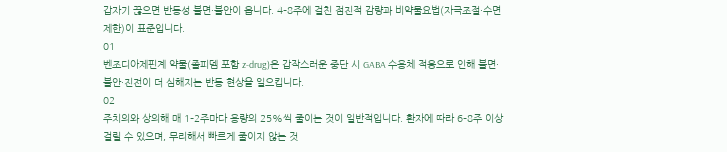갑자기 끊으면 반동성 불면·불안이 옵니다. 4–8주에 걸친 점진적 감량과 비약물요법(자극조절·수면제한)이 표준입니다.
01
벤조디아제핀계 약물(졸피뎀 포함 z-drug)은 갑작스러운 중단 시 GABA 수용체 적응으로 인해 불면·불안·진전이 더 심해지는 반동 현상을 일으킵니다.
02
주치의와 상의해 매 1–2주마다 용량의 25%씩 줄이는 것이 일반적입니다. 환자에 따라 6–8주 이상 걸릴 수 있으며, 무리해서 빠르게 줄이지 않는 것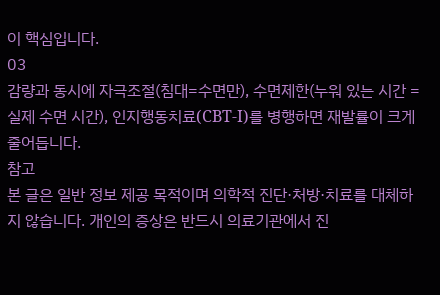이 핵심입니다.
03
감량과 동시에 자극조절(침대=수면만), 수면제한(누워 있는 시간 = 실제 수면 시간), 인지행동치료(CBT-I)를 병행하면 재발률이 크게 줄어듭니다.
참고
본 글은 일반 정보 제공 목적이며 의학적 진단·처방·치료를 대체하지 않습니다. 개인의 증상은 반드시 의료기관에서 진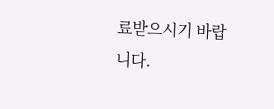료받으시기 바랍니다.